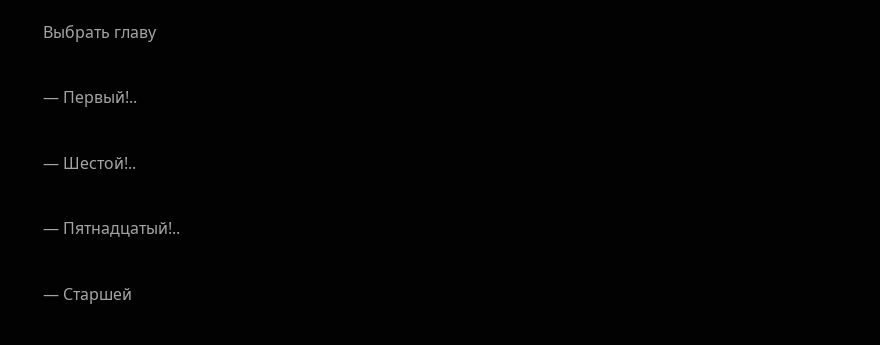Выбрать главу

— Первый!..

— Шестой!..

— Пятнадцатый!..

— Старшей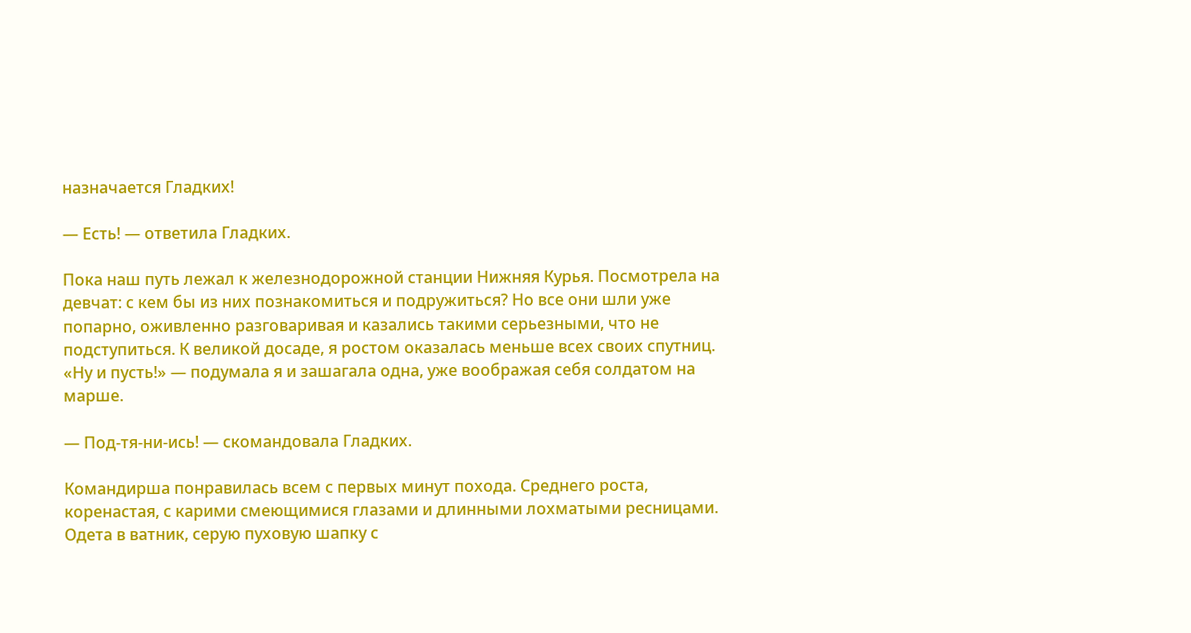назначается Гладких!

— Есть! — ответила Гладких.

Пока наш путь лежал к железнодорожной станции Нижняя Курья. Посмотрела на девчат: с кем бы из них познакомиться и подружиться? Но все они шли уже попарно, оживленно разговаривая и казались такими серьезными, что не подступиться. К великой досаде, я ростом оказалась меньше всех своих спутниц. «Ну и пусть!» — подумала я и зашагала одна, уже воображая себя солдатом на марше.

— Под-тя-ни-ись! — скомандовала Гладких.

Командирша понравилась всем с первых минут похода. Среднего роста, коренастая, с карими смеющимися глазами и длинными лохматыми ресницами. Одета в ватник, серую пуховую шапку с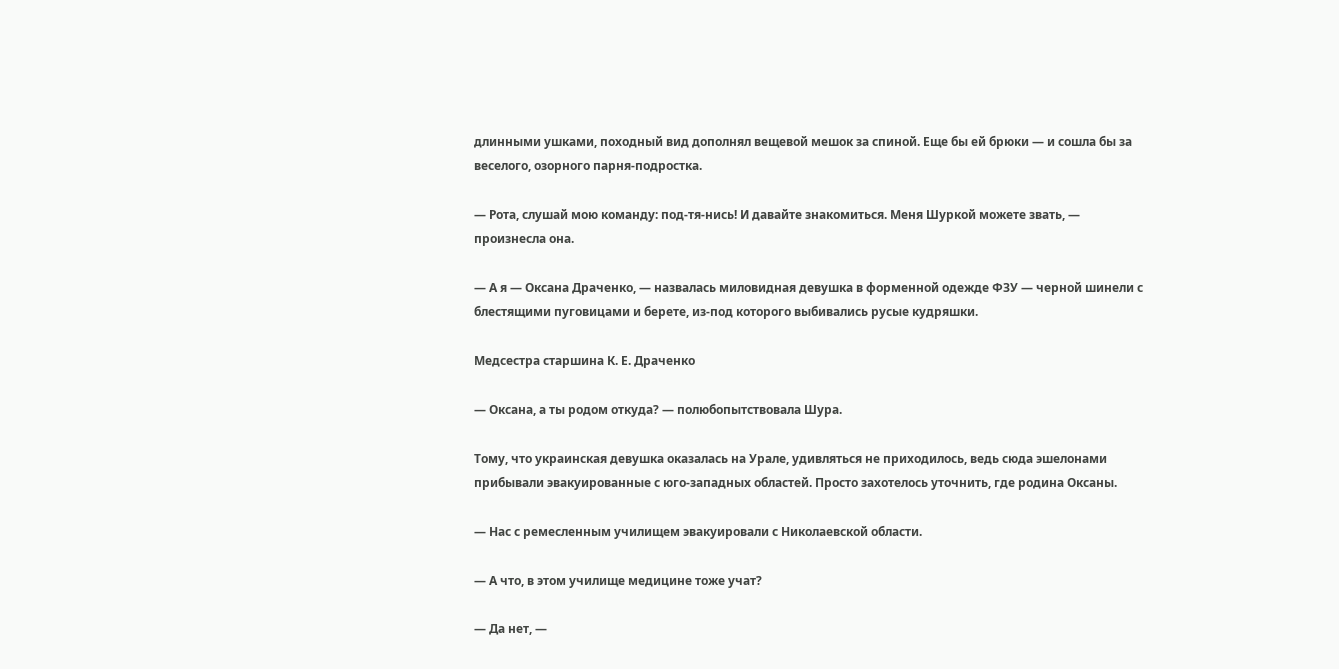длинными ушками, походный вид дополнял вещевой мешок за спиной. Еще бы ей брюки — и сошла бы за веселого, озорного парня-подростка.

— Рота, слушай мою команду: под-тя-нись! И давайте знакомиться. Меня Шуркой можете звать, — произнесла она.

— А я — Оксана Драченко, — назвалась миловидная девушка в форменной одежде ФЗУ — черной шинели с блестящими пуговицами и берете, из-под которого выбивались русые кудряшки.

Медсестра старшина К. Е. Драченко

— Оксана, а ты родом откуда? — полюбопытствовала Шура.

Тому, что украинская девушка оказалась на Урале, удивляться не приходилось, ведь сюда эшелонами прибывали эвакуированные с юго-западных областей. Просто захотелось уточнить, где родина Оксаны.

— Нас с ремесленным училищем эвакуировали с Николаевской области.

— А что, в этом училище медицине тоже учат?

— Да нет, —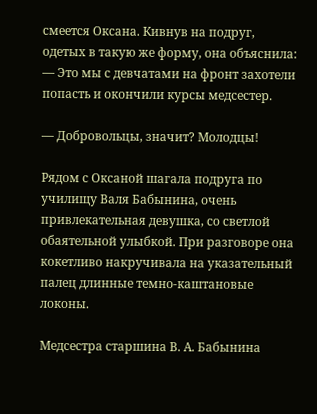смеется Оксана. Кивнув на подруг, одетых в такую же форму, она объяснила: — Это мы с девчатами на фронт захотели попасть и окончили курсы медсестер.

— Добровольцы, значит? Молодцы!

Рядом с Оксаной шагала подруга по училищу Валя Бабынина, очень привлекательная девушка, со светлой обаятельной улыбкой. При разговоре она кокетливо накручивала на указательный палец длинные темно-каштановые локоны.

Медсестра старшина В. А. Бабынина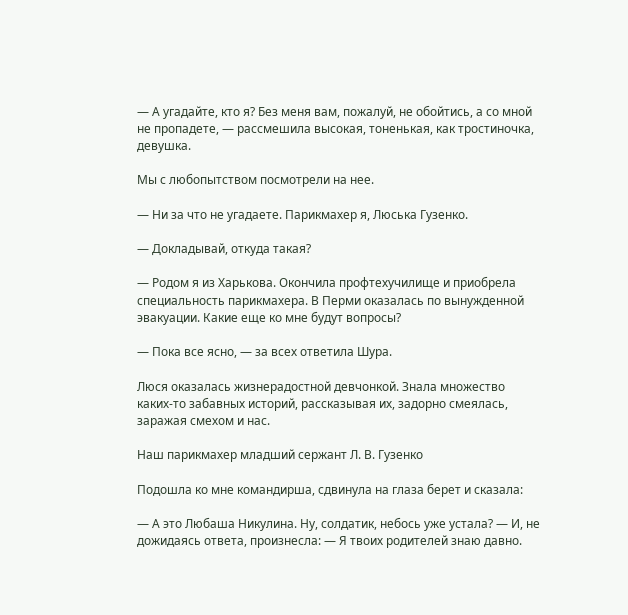— А угадайте, кто я? Без меня вам, пожалуй, не обойтись, а со мной не пропадете, — рассмешила высокая, тоненькая, как тростиночка, девушка.

Мы с любопытством посмотрели на нее.

— Ни за что не угадаете. Парикмахер я, Люська Гузенко.

— Докладывай, откуда такая?

— Родом я из Харькова. Окончила профтехучилище и приобрела специальность парикмахера. В Перми оказалась по вынужденной эвакуации. Какие еще ко мне будут вопросы?

— Пока все ясно, — за всех ответила Шура.

Люся оказалась жизнерадостной девчонкой. Знала множество каких-то забавных историй, рассказывая их, задорно смеялась, заражая смехом и нас.

Наш парикмахер младший сержант Л. В. Гузенко

Подошла ко мне командирша, сдвинула на глаза берет и сказала:

— А это Любаша Никулина. Ну, солдатик, небось уже устала? — И, не дожидаясь ответа, произнесла: — Я твоих родителей знаю давно.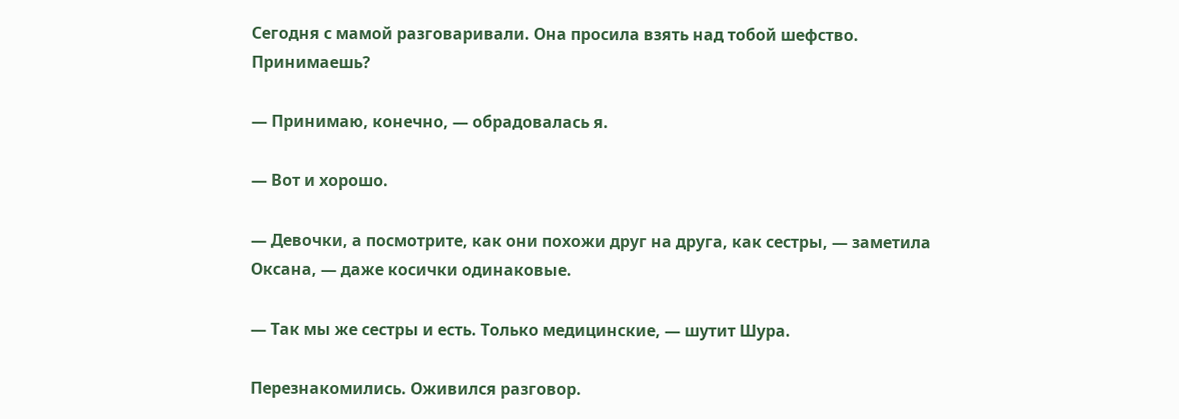Сегодня с мамой разговаривали. Она просила взять над тобой шефство. Принимаешь?

— Принимаю, конечно, — обрадовалась я.

— Вот и хорошо.

— Девочки, а посмотрите, как они похожи друг на друга, как сестры, — заметила Оксана, — даже косички одинаковые.

— Так мы же сестры и есть. Только медицинские, — шутит Шура.

Перезнакомились. Оживился разговор.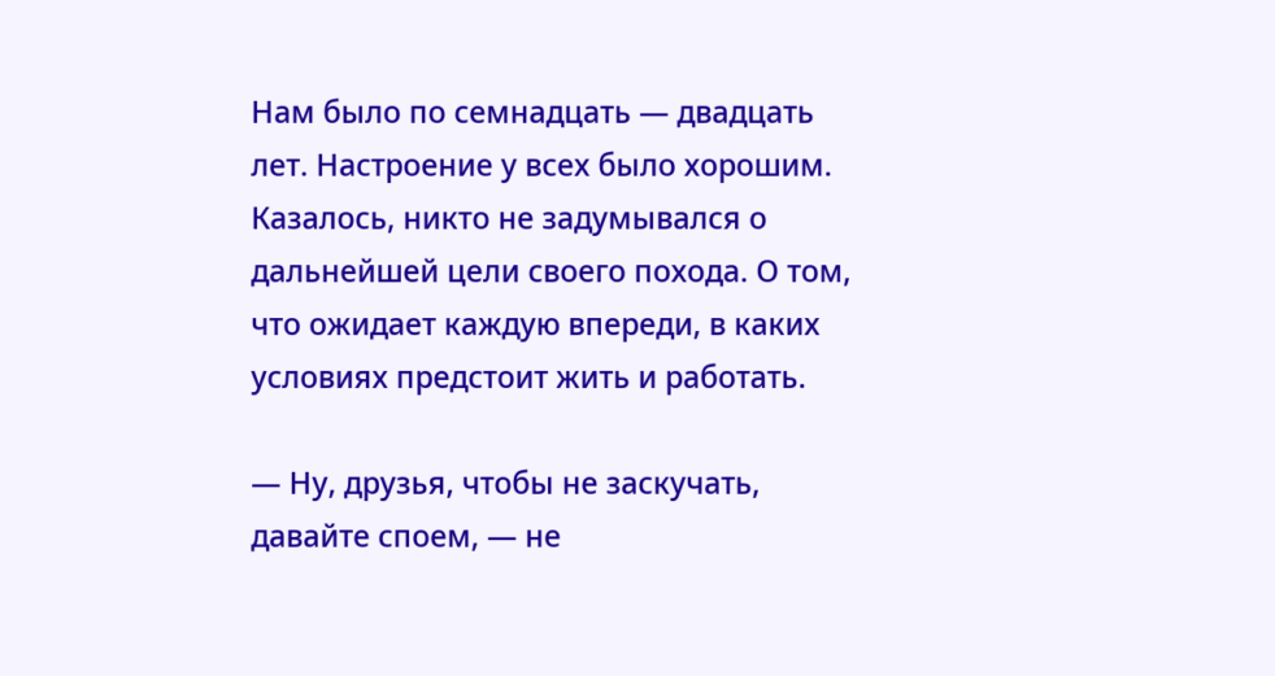Нам было по семнадцать — двадцать лет. Настроение у всех было хорошим. Казалось, никто не задумывался о дальнейшей цели своего похода. О том, что ожидает каждую впереди, в каких условиях предстоит жить и работать.

— Ну, друзья, чтобы не заскучать, давайте споем, — не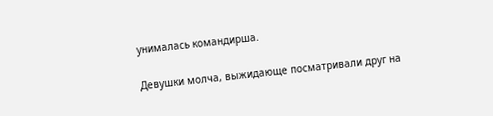унималась командирша.

Девушки молча, выжидающе посматривали друг на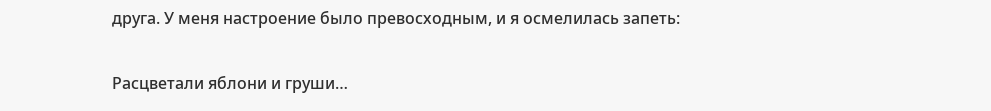друга. У меня настроение было превосходным, и я осмелилась запеть:

Расцветали яблони и груши…